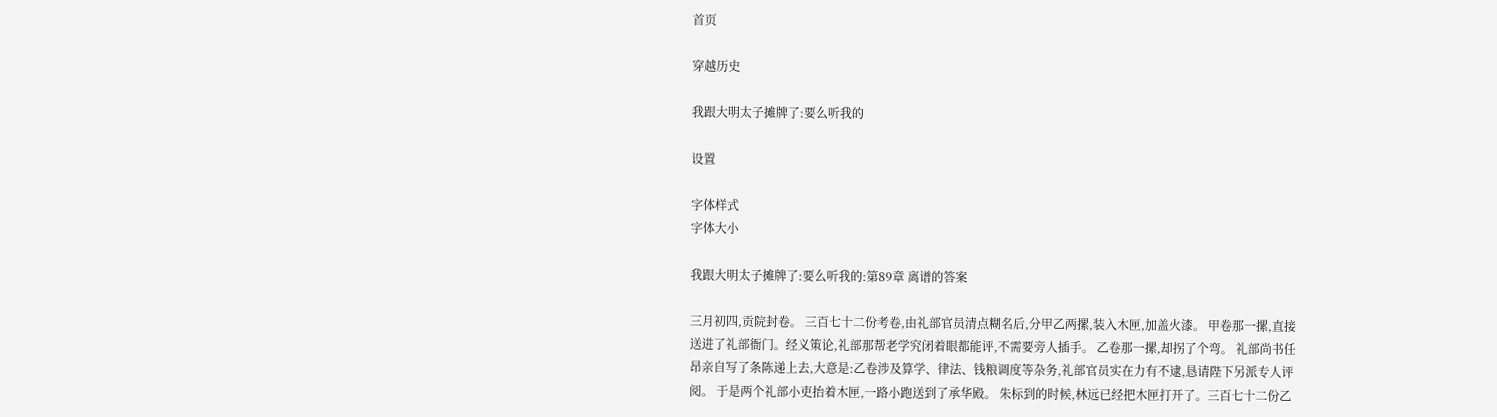首页

穿越历史

我跟大明太子摊牌了:要么听我的

设置

字体样式
字体大小

我跟大明太子摊牌了:要么听我的:第89章 离谱的答案

三月初四,贡院封卷。 三百七十二份考卷,由礼部官员清点糊名后,分甲乙两摞,装入木匣,加盖火漆。 甲卷那一摞,直接送进了礼部衙门。经义策论,礼部那帮老学究闭着眼都能评,不需要旁人插手。 乙卷那一摞,却拐了个弯。 礼部尚书任昂亲自写了条陈递上去,大意是:乙卷涉及算学、律法、钱粮调度等杂务,礼部官员实在力有不逮,恳请陛下另派专人评阅。 于是两个礼部小吏抬着木匣,一路小跑送到了承华殿。 朱标到的时候,林远已经把木匣打开了。三百七十二份乙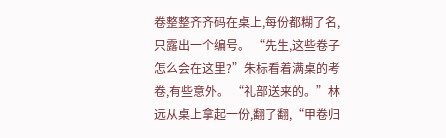卷整整齐齐码在桌上,每份都糊了名,只露出一个编号。 “先生,这些卷子怎么会在这里?”朱标看着满桌的考卷,有些意外。 “礼部送来的。”林远从桌上拿起一份,翻了翻,“甲卷归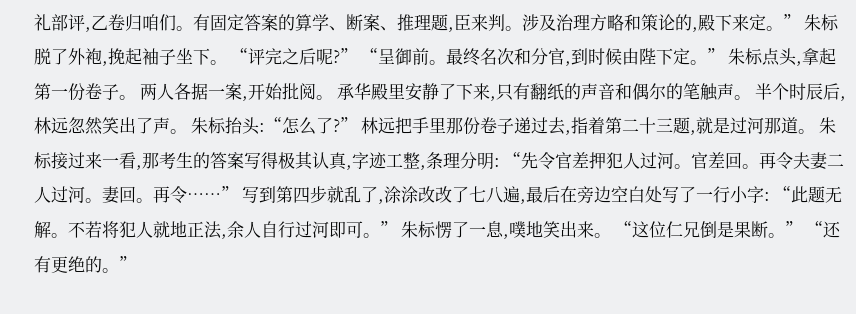礼部评,乙卷归咱们。有固定答案的算学、断案、推理题,臣来判。涉及治理方略和策论的,殿下来定。” 朱标脱了外袍,挽起袖子坐下。 “评完之后呢?” “呈御前。最终名次和分官,到时候由陛下定。” 朱标点头,拿起第一份卷子。 两人各据一案,开始批阅。 承华殿里安静了下来,只有翻纸的声音和偶尔的笔触声。 半个时辰后,林远忽然笑出了声。 朱标抬头:“怎么了?” 林远把手里那份卷子递过去,指着第二十三题,就是过河那道。 朱标接过来一看,那考生的答案写得极其认真,字迹工整,条理分明: “先令官差押犯人过河。官差回。再令夫妻二人过河。妻回。再令……” 写到第四步就乱了,涂涂改改了七八遍,最后在旁边空白处写了一行小字: “此题无解。不若将犯人就地正法,余人自行过河即可。” 朱标愣了一息,噗地笑出来。 “这位仁兄倒是果断。” “还有更绝的。”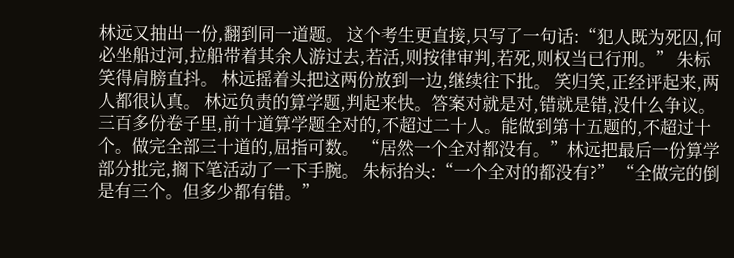林远又抽出一份,翻到同一道题。 这个考生更直接,只写了一句话:“犯人既为死囚,何必坐船过河,拉船带着其余人游过去,若活,则按律审判,若死,则权当已行刑。” 朱标笑得肩膀直抖。 林远摇着头把这两份放到一边,继续往下批。 笑归笑,正经评起来,两人都很认真。 林远负责的算学题,判起来快。答案对就是对,错就是错,没什么争议。三百多份卷子里,前十道算学题全对的,不超过二十人。能做到第十五题的,不超过十个。做完全部三十道的,屈指可数。 “居然一个全对都没有。”林远把最后一份算学部分批完,搁下笔活动了一下手腕。 朱标抬头:“一个全对的都没有?” “全做完的倒是有三个。但多少都有错。”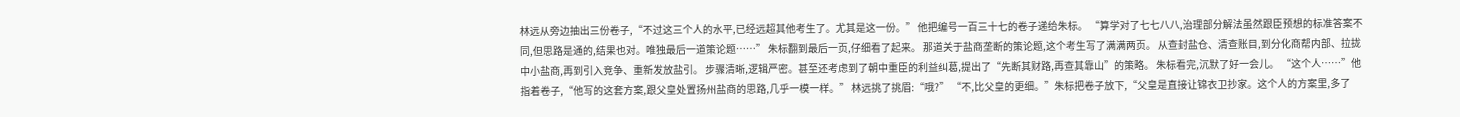林远从旁边抽出三份卷子,“不过这三个人的水平,已经远超其他考生了。尤其是这一份。” 他把编号一百三十七的卷子递给朱标。 “算学对了七七八八,治理部分解法虽然跟臣预想的标准答案不同,但思路是通的,结果也对。唯独最后一道策论题……” 朱标翻到最后一页,仔细看了起来。 那道关于盐商垄断的策论题,这个考生写了满满两页。 从查封盐仓、清查账目,到分化商帮内部、拉拢中小盐商,再到引入竞争、重新发放盐引。 步骤清晰,逻辑严密。甚至还考虑到了朝中重臣的利益纠葛,提出了“先断其财路,再查其靠山”的策略。 朱标看完,沉默了好一会儿。 “这个人……”他指着卷子,“他写的这套方案,跟父皇处置扬州盐商的思路,几乎一模一样。” 林远挑了挑眉:“哦?” “不,比父皇的更细。”朱标把卷子放下,“父皇是直接让锦衣卫抄家。这个人的方案里,多了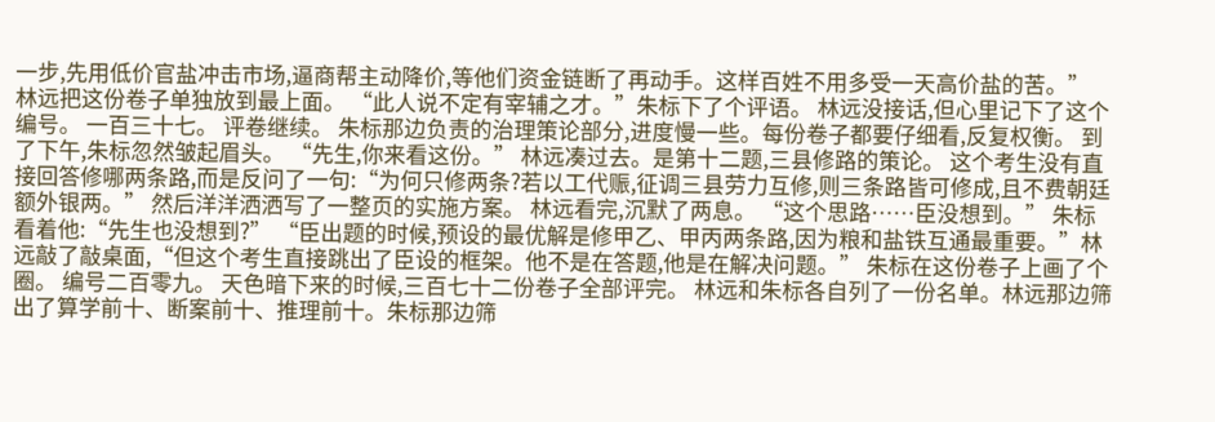一步,先用低价官盐冲击市场,逼商帮主动降价,等他们资金链断了再动手。这样百姓不用多受一天高价盐的苦。” 林远把这份卷子单独放到最上面。 “此人说不定有宰辅之才。”朱标下了个评语。 林远没接话,但心里记下了这个编号。 一百三十七。 评卷继续。 朱标那边负责的治理策论部分,进度慢一些。每份卷子都要仔细看,反复权衡。 到了下午,朱标忽然皱起眉头。 “先生,你来看这份。” 林远凑过去。是第十二题,三县修路的策论。 这个考生没有直接回答修哪两条路,而是反问了一句:“为何只修两条?若以工代赈,征调三县劳力互修,则三条路皆可修成,且不费朝廷额外银两。” 然后洋洋洒洒写了一整页的实施方案。 林远看完,沉默了两息。 “这个思路……臣没想到。” 朱标看着他:“先生也没想到?” “臣出题的时候,预设的最优解是修甲乙、甲丙两条路,因为粮和盐铁互通最重要。”林远敲了敲桌面,“但这个考生直接跳出了臣设的框架。他不是在答题,他是在解决问题。” 朱标在这份卷子上画了个圈。 编号二百零九。 天色暗下来的时候,三百七十二份卷子全部评完。 林远和朱标各自列了一份名单。林远那边筛出了算学前十、断案前十、推理前十。朱标那边筛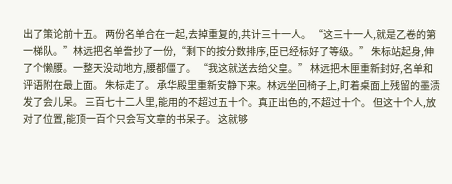出了策论前十五。 两份名单合在一起,去掉重复的,共计三十一人。 “这三十一人,就是乙卷的第一梯队。”林远把名单誊抄了一份,“剩下的按分数排序,臣已经标好了等级。” 朱标站起身,伸了个懒腰。一整天没动地方,腰都僵了。 “我这就送去给父皇。” 林远把木匣重新封好,名单和评语附在最上面。 朱标走了。 承华殿里重新安静下来。林远坐回椅子上,盯着桌面上残留的墨渍发了会儿呆。 三百七十二人里,能用的不超过五十个。真正出色的,不超过十个。 但这十个人,放对了位置,能顶一百个只会写文章的书呆子。 这就够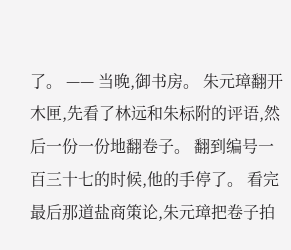了。 —— 当晚,御书房。 朱元璋翻开木匣,先看了林远和朱标附的评语,然后一份一份地翻卷子。 翻到编号一百三十七的时候,他的手停了。 看完最后那道盐商策论,朱元璋把卷子拍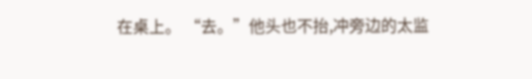在桌上。 “去。”他头也不抬,冲旁边的太监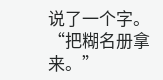说了一个字。 “把糊名册拿来。”